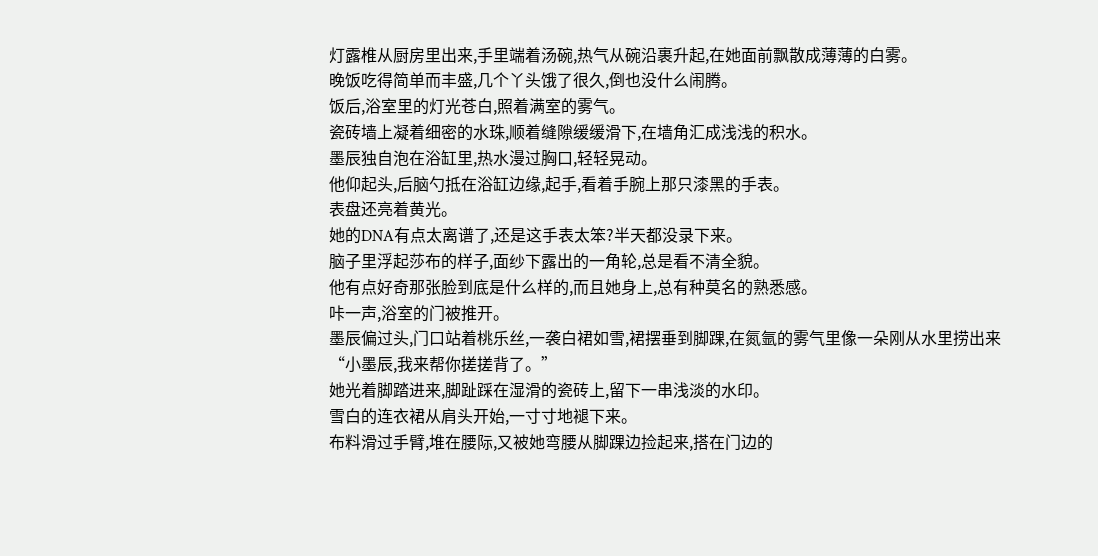灯露椎从厨房里出来,手里端着汤碗,热气从碗沿裹升起,在她面前飘散成薄薄的白雾。
晚饭吃得简单而丰盛,几个丫头饿了很久,倒也没什么闹腾。
饭后,浴室里的灯光苍白,照着满室的雾气。
瓷砖墙上凝着细密的水珠,顺着缝隙缓缓滑下,在墙角汇成浅浅的积水。
墨辰独自泡在浴缸里,热水漫过胸口,轻轻晃动。
他仰起头,后脑勺抵在浴缸边缘,起手,看着手腕上那只漆黑的手表。
表盘还亮着黄光。
她的DNA有点太离谱了,还是这手表太笨?半天都没录下来。
脑子里浮起莎布的样子,面纱下露出的一角轮,总是看不清全貌。
他有点好奇那张脸到底是什么样的,而且她身上,总有种莫名的熟悉感。
咔一声,浴室的门被推开。
墨辰偏过头,门口站着桃乐丝,一袭白裙如雪,裙摆垂到脚踝,在氮氩的雾气里像一朵刚从水里捞出来
“小墨辰,我来帮你搓搓背了。”
她光着脚踏进来,脚趾踩在湿滑的瓷砖上,留下一串浅淡的水印。
雪白的连衣裙从肩头开始,一寸寸地褪下来。
布料滑过手臂,堆在腰际,又被她弯腰从脚踝边捡起来,搭在门边的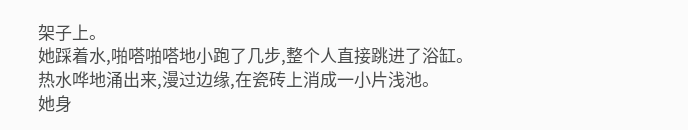架子上。
她踩着水,啪嗒啪嗒地小跑了几步,整个人直接跳进了浴缸。
热水哗地涌出来,漫过边缘,在瓷砖上消成一小片浅池。
她身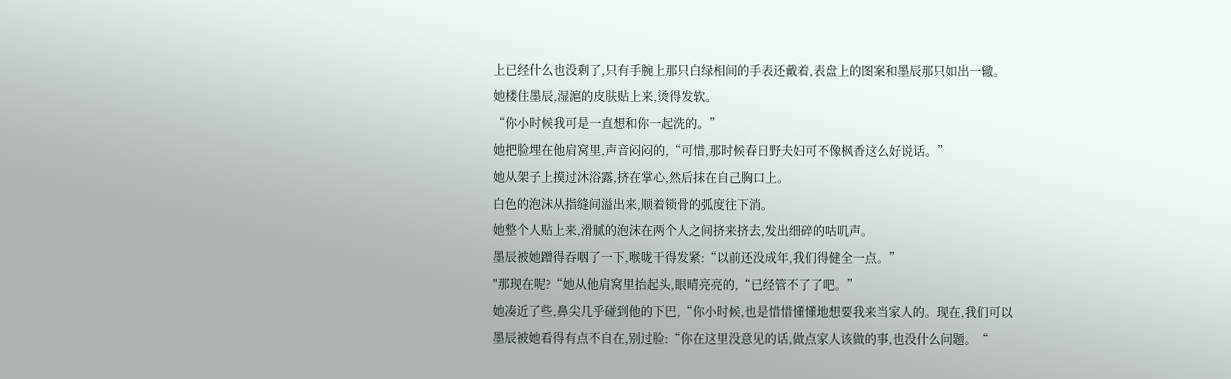上已经什么也没剩了,只有手腕上那只白绿相间的手表还戴着,表盘上的图案和墨辰那只如出一辙。
她楼住墨辰,湿滬的皮肤贴上来,烫得发软。
“你小时候我可是一直想和你一起洗的。”
她把脸埋在他肩窝里,声音闷闷的,“可惜,那时候春日野夫妇可不像枫香这么好说话。”
她从架子上摸过沐浴露,挤在掌心,然后抹在自己胸口上。
白色的泡沫从指缝间溢出来,顺着锁骨的弧度往下消。
她整个人贴上来,滑腻的泡沫在两个人之间挤来挤去,发出细碎的咕叽声。
墨辰被她蹭得吞咽了一下,喉咙干得发紧:“以前还没成年,我们得健全一点。”
"那现在呢?“她从他肩窝里抬起头,眼晴亮亮的,“已经管不了了吧。”
她凑近了些,鼻尖几乎碰到他的下巴,“你小时候,也是惜惜懂懂地想要我来当家人的。现在,我们可以
墨辰被她看得有点不自在,别过脸:“你在这里没意见的话,做点家人该做的事,也没什么问题。“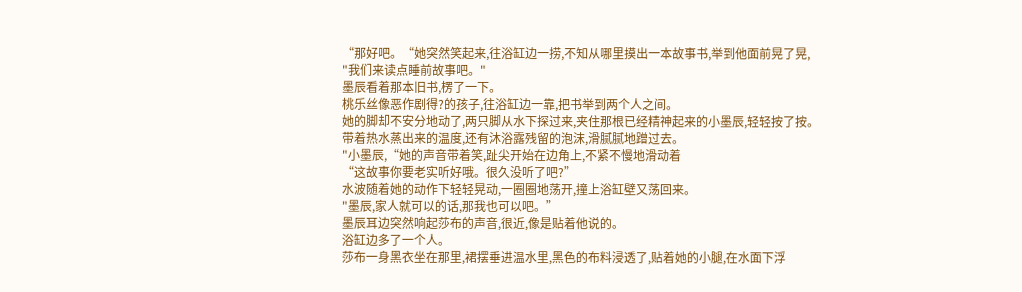“那好吧。“她突然笑起来,往浴缸边一捞,不知从哪里摸出一本故事书,举到他面前晃了晃,
"我们来读点睡前故事吧。"
墨辰看着那本旧书,楞了一下。
桃乐丝像恶作剧得?的孩子,往浴缸边一靠,把书举到两个人之间。
她的脚却不安分地动了,两只脚从水下探过来,夹住那根已经精神起来的小墨辰,轻轻按了按。
带着热水蒸出来的温度,还有沐浴露残留的泡沫,滑腻腻地蹭过去。
"小墨辰,“她的声音带着笑,趾尖开始在边角上,不紧不慢地滑动着
“这故事你要老实听好哦。很久没听了吧?”
水波随着她的动作下轻轻晃动,一圈圈地荡开,撞上浴缸壁又荡回来。
"墨辰,家人就可以的话,那我也可以吧。”
墨辰耳边突然响起莎布的声音,很近,像是贴着他说的。
浴缸边多了一个人。
莎布一身黑衣坐在那里,裙摆垂进温水里,黑色的布料浸透了,贴着她的小腿,在水面下浮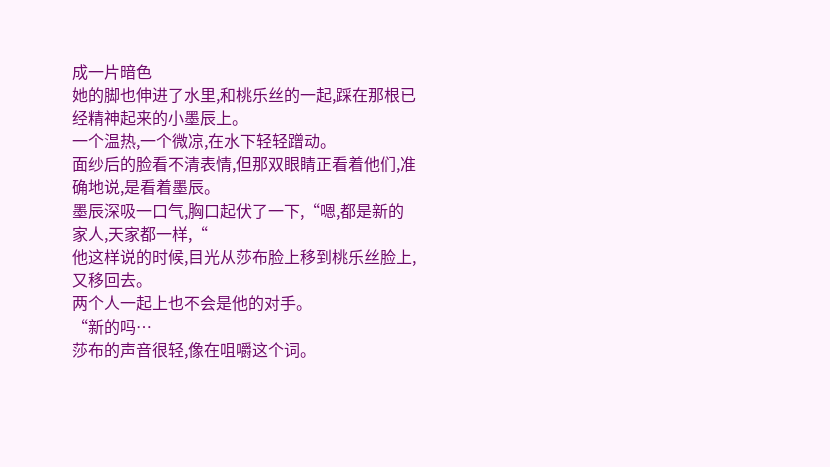成一片暗色
她的脚也伸进了水里,和桃乐丝的一起,踩在那根已经精神起来的小墨辰上。
一个温热,一个微凉,在水下轻轻蹭动。
面纱后的脸看不清表情,但那双眼睛正看着他们,准确地说,是看着墨辰。
墨辰深吸一口气,胸口起伏了一下,“嗯,都是新的家人,天家都一样,“
他这样说的时候,目光从莎布脸上移到桃乐丝脸上,又移回去。
两个人一起上也不会是他的对手。
“新的吗…
莎布的声音很轻,像在咀嚼这个词。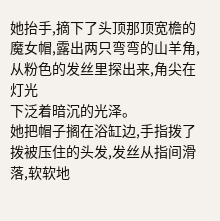她抬手,摘下了头顶那顶宽檐的魔女帽,露出两只弯弯的山羊角,从粉色的发丝里探出来,角尖在灯光
下泛着暗沉的光泽。
她把帽子搁在浴缸边,手指拨了拨被压住的头发,发丝从指间滑落,软软地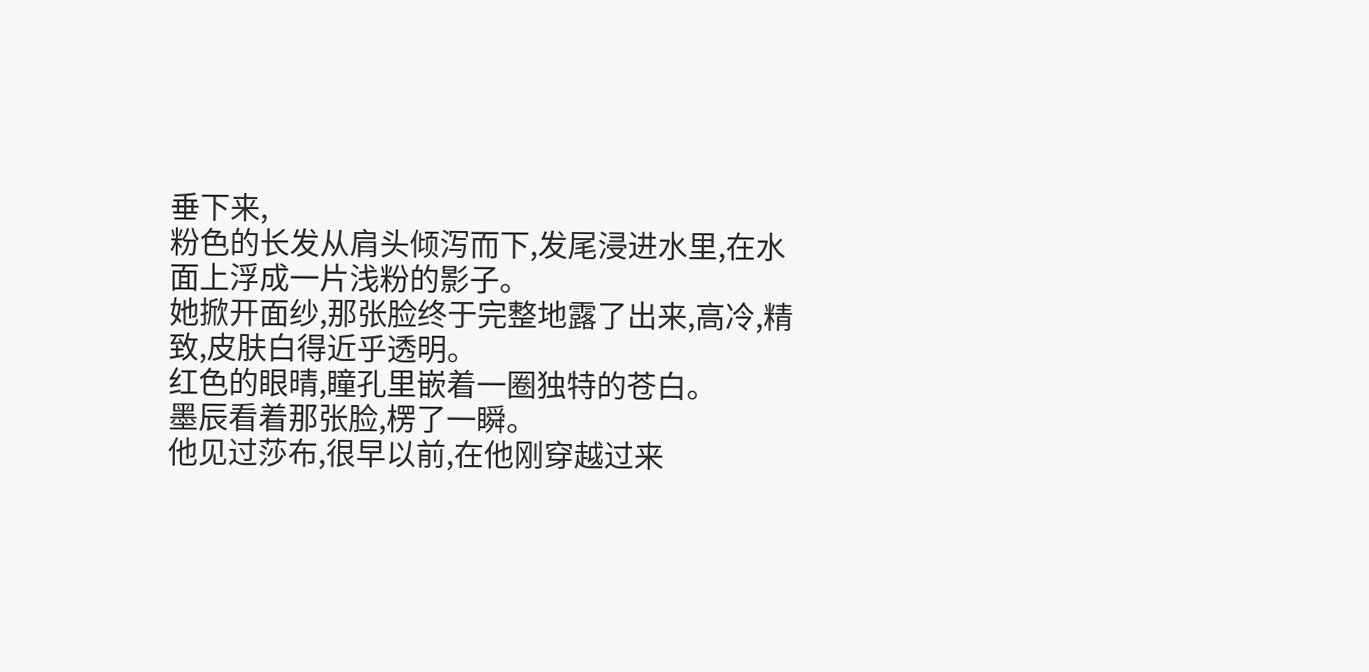垂下来,
粉色的长发从肩头倾泻而下,发尾浸进水里,在水面上浮成一片浅粉的影子。
她掀开面纱,那张脸终于完整地露了出来,高冷,精致,皮肤白得近乎透明。
红色的眼晴,瞳孔里嵌着一圈独特的苍白。
墨辰看着那张脸,楞了一瞬。
他见过莎布,很早以前,在他刚穿越过来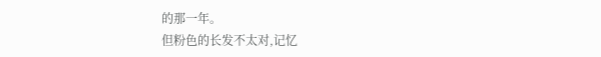的那一年。
但粉色的长发不太对,记忆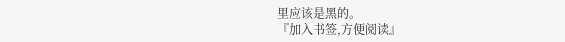里应该是黑的。
『加入书签,方便阅读』